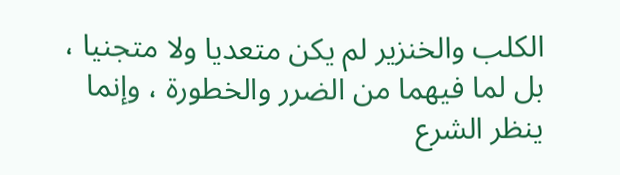الكلب والخنزير لم يكن متعديا ولا متجنيا ، بل لما فيهما من الضرر والخطورة ، وإنما ينظر الشرع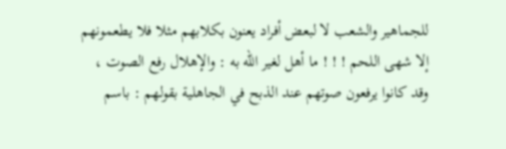للجماهير والشعب لا لبعض أفراد يعنون بكلابهم مثلا فلا يطعمونهم إلا شهى اللحم ! ! ! ما أهل لغير اللّه به : والإهلال رفع الصوت ، وقد كانوا يرفعون صوتهم عند الذبح في الجاهلية بقولهم : باسم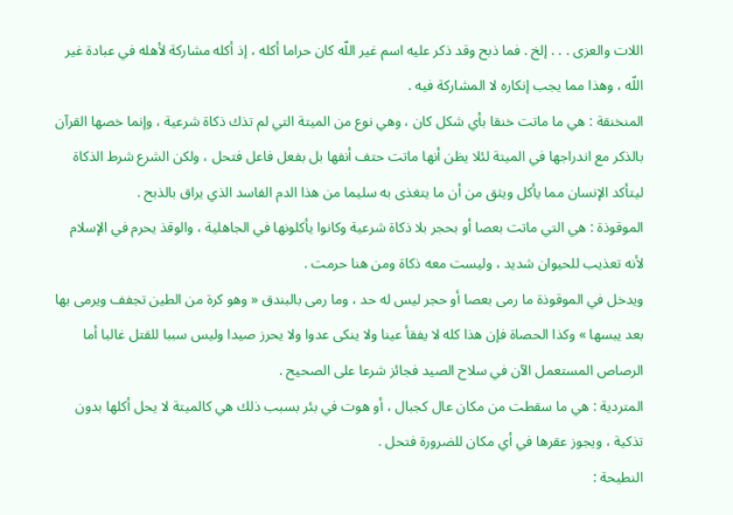اللات والعزى . . . إلخ . فما ذبح وقد ذكر عليه اسم غير اللّه كان حراما أكله ، إذ أكله مشاركة لأهله في عبادة غير اللّه ، وهذا مما يجب إنكاره لا المشاركة فيه .
المنخنقة : هي ما ماتت خنقا بأي شكل كان ، وهي نوع من الميتة التي لم تذك ذكاة شرعية ، وإنما خصها القرآن بالذكر مع اندراجها في الميتة لئلا يظن أنها ماتت حتف أنفها بل بفعل فاعل فتحل ، ولكن الشرع شرط الذكاة ليتأكد الإنسان مما يأكل ويثق من أن ما يتغذى به سليما من هذا الدم الفاسد الذي يراق بالذبح .
الموقوذة : هي التي ماتت بعصا أو بحجر بلا ذكاة شرعية وكانوا يأكلونها في الجاهلية ، والوقذ يحرم في الإسلام لأنه تعذيب للحيوان شديد ، وليست معه ذكاة ومن هنا حرمت .
ويدخل في الموقوذة ما رمى بعصا أو حجر ليس له حد ، وما رمى بالبندق « وهو كرة من الطين تجفف ويرمى بها بعد يبسها » وكذا الحصاة فإن هذا كله لا يفقأ عينا ولا ينكى عدوا ولا يحرز صيدا وليس سببا للقتل غالبا أما الرصاص المستعمل الآن في سلاح الصيد فجائز شرعا على الصحيح .
المتردية : هي ما سقطت من مكان عال كجبال ، أو هوت في بئر بسبب ذلك هي كالميتة لا يحل أكلها بدون تذكية ، ويجوز عقرها في أي مكان للضرورة فتحل .
النطيحة :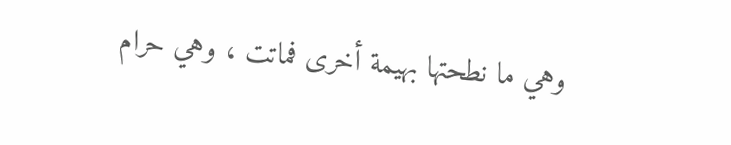وهي ما نطحتها بهيمة أخرى فماتت ، وهي حرام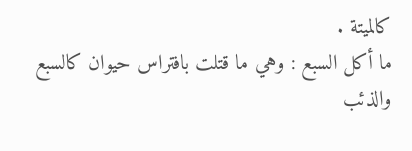كالميتة .
ما أكل السبع : وهي ما قتلت بافتراس حيوان كالسبع والذئب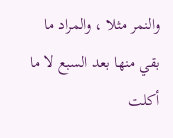والنمر مثلا ، والمراد ما بقي منها بعد السبع لا ما أكلت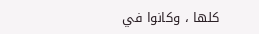كلها ، وكانوا في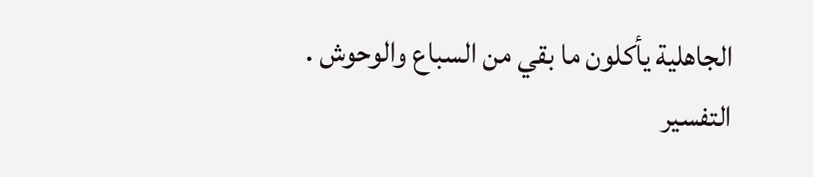الجاهلية يأكلون ما بقي من السباع والوحوش .
التفسير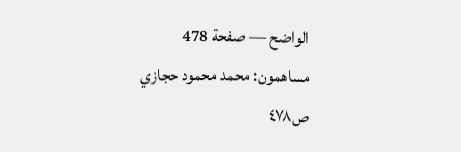الواضح — صفحة 478
مساهمون: محمد محمود حجازي
ص٤٧٨